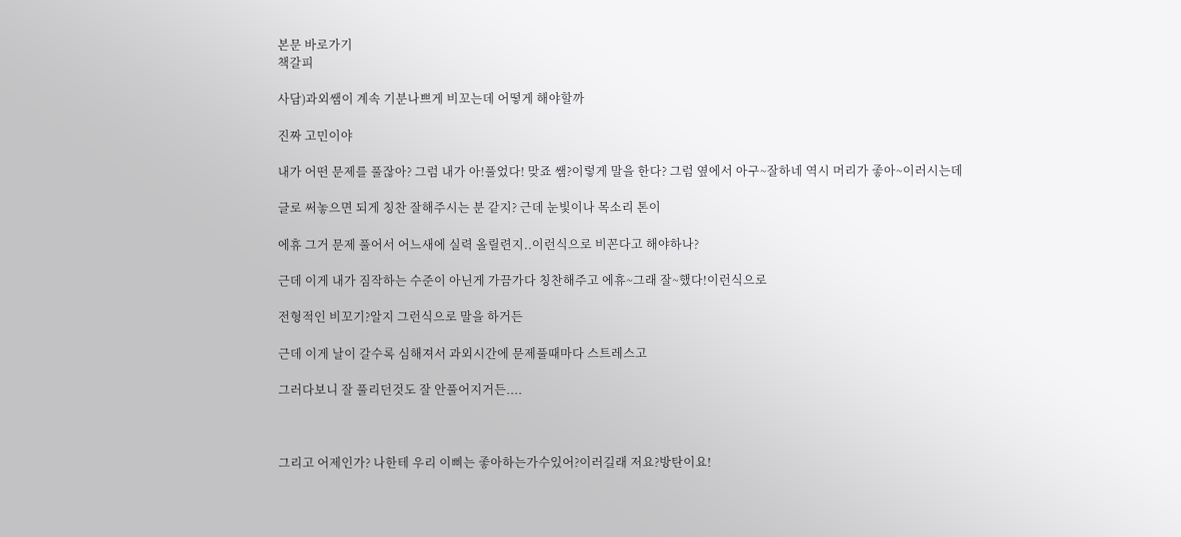본문 바로가기
책갈피

사담)과외쌤이 계속 기분나쁘게 비꼬는데 어떻게 해야할까

진짜 고민이야

내가 어떤 문제를 풀잖아? 그럼 내가 아!풀었다! 맞죠 쌤?이렇게 말을 한다? 그럼 옆에서 아구~잘하네 역시 머리가 좋아~이러시는데

글로 써놓으면 되게 칭찬 잘해주시는 분 같지? 근데 눈빛이나 목소리 톤이

에휴 그거 문제 풀어서 어느새에 실력 올릴련지..이런식으로 비꼰다고 해야하나?

근데 이게 내가 짐작하는 수준이 아닌게 가끔가다 칭찬해주고 에휴~그래 잘~했다!이런식으로

전형적인 비꼬기?알지 그런식으로 말을 하거든

근데 이게 날이 갈수록 심해져서 과외시간에 문제풀때마다 스트레스고

그러다보니 잘 풀리던것도 잘 안풀어지거든....



그리고 어제인가? 나한테 우리 이삐는 좋아하는가수있어?이러길래 저요?방탄이요!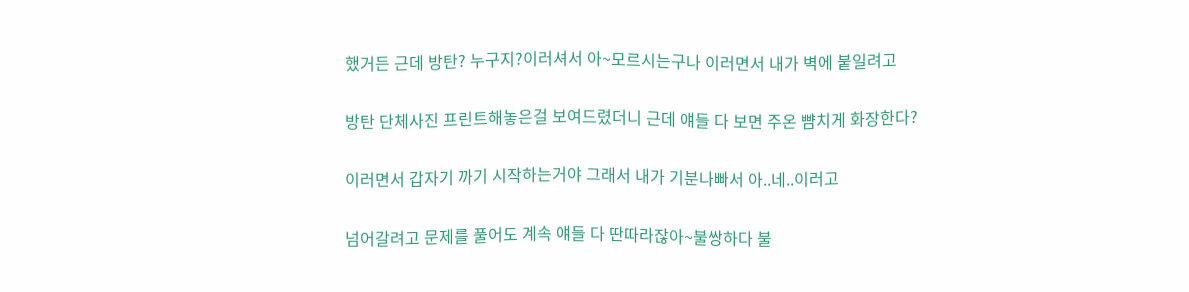했거든 근데 방탄? 누구지?이러셔서 아~모르시는구나 이러면서 내가 벽에 붙일려고

방탄 단체사진 프린트해놓은걸 보여드렸더니 근데 얘들 다 보면 주온 뺨치게 화장한다?

이러면서 갑자기 까기 시작하는거야 그래서 내가 기분나빠서 아..네..이러고

넘어갈려고 문제를 풀어도 계속 얘들 다 딴따라잖아~불쌍하다 불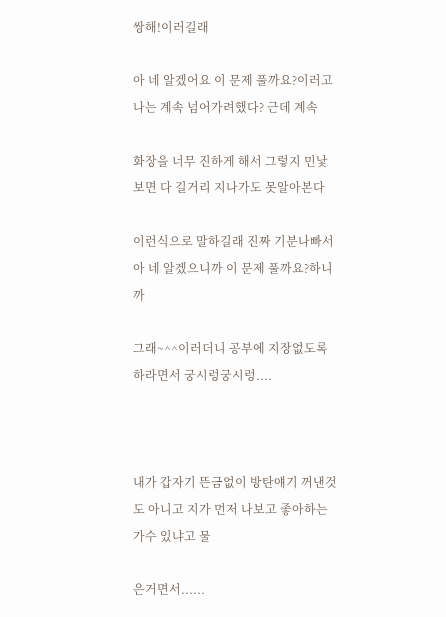쌍해!이러길래

아 네 알겠어요 이 문제 풀까요?이러고 나는 계속 넘어가려했다? 근데 계속

화장을 너무 진하게 해서 그렇지 민낯보면 다 길거리 지나가도 못알아본다

이런식으로 말하길래 진짜 기분나빠서 아 네 알겠으니까 이 문제 풀까요?하니까

그래~^^이러더니 공부에 지장없도록 하라면서 궁시렁궁시렁....



내가 갑자기 뜬금없이 방탄얘기 꺼낸것도 아니고 지가 먼저 나보고 좋아하는가수 있냐고 물

은거면서......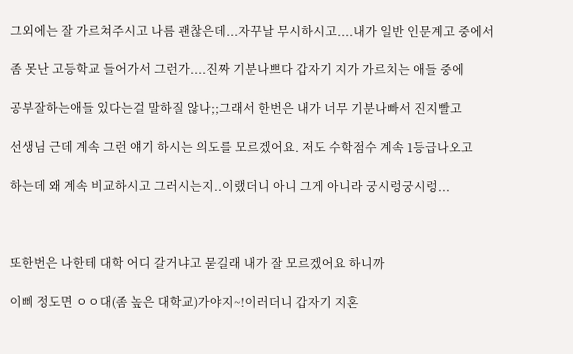그외에는 잘 가르쳐주시고 나름 괜찮은데...자꾸날 무시하시고....내가 일반 인문계고 중에서

좀 못난 고등학교 들어가서 그런가....진짜 기분나쁘다 갑자기 지가 가르치는 애들 중에

공부잘하는애들 있다는걸 말하질 않나;;그래서 한번은 내가 너무 기분나빠서 진지빨고

선생님 근데 계속 그런 얘기 하시는 의도를 모르겠어요. 저도 수학점수 계속 1등급나오고

하는데 왜 계속 비교하시고 그러시는지..이랬더니 아니 그게 아니라 궁시렁궁시렁...



또한번은 나한테 대학 어디 갈거냐고 묻길래 내가 잘 모르겠어요 하니까

이삐 정도면 ㅇㅇ대(좀 높은 대학교)가야지~!이러더니 갑자기 지혼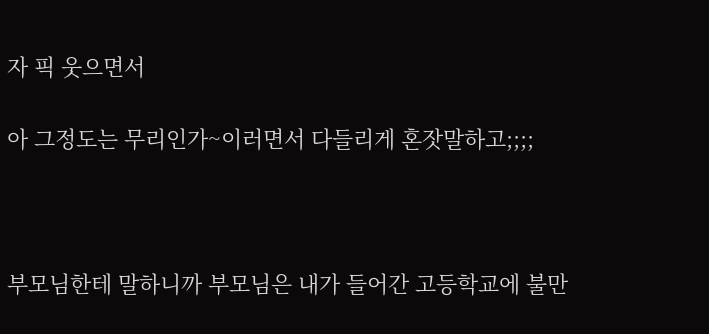자 픽 웃으면서

아 그정도는 무리인가~이러면서 다들리게 혼잣말하고;;;;



부모님한테 말하니까 부모님은 내가 들어간 고등학교에 불만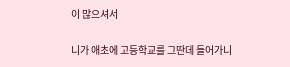이 많으셔서

니가 애초에 고등학교를 그딴데 들어가니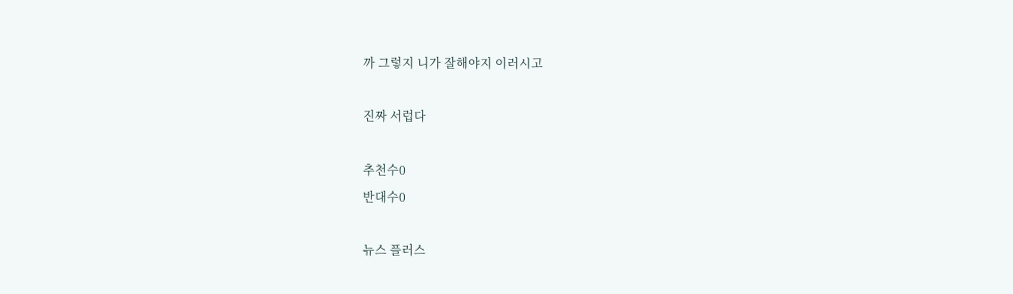까 그렇지 니가 잘해야지 이러시고

진짜 서럽다

추천수0
반대수0

뉴스 플러스